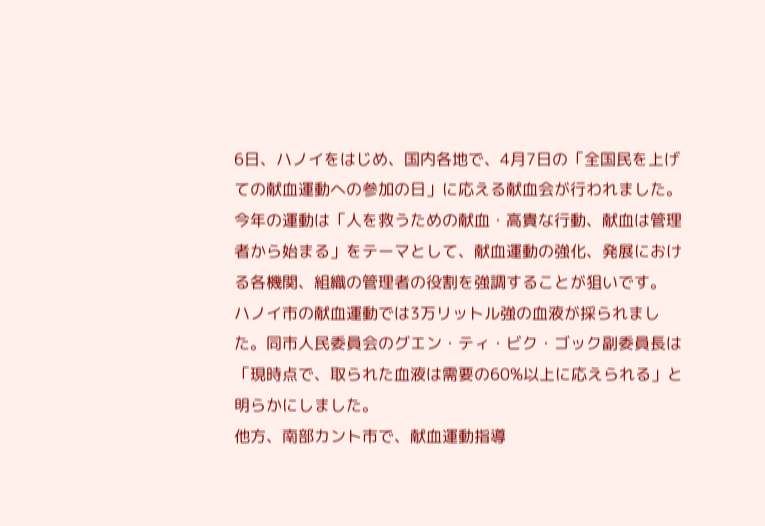6日、ハノイをはじめ、国内各地で、4月7日の「全国民を上げての献血運動への参加の日」に応える献血会が行われました。
今年の運動は「人を救うための献血・高貴な行動、献血は管理者から始まる」をテーマとして、献血運動の強化、発展における各機関、組織の管理者の役割を強調することが狙いです。
ハノイ市の献血運動では3万リットル強の血液が採られました。同市人民委員会のグエン・ティ・ビク・ゴック副委員長は「現時点で、取られた血液は需要の60%以上に応えられる」と明らかにしました。
他方、南部カント市で、献血運動指導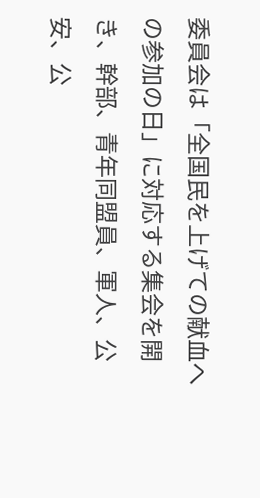委員会は「全国民を上げての献血への参加の日」に対応する集会を開き、幹部、青年同盟員、軍人、公安、公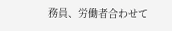務員、労働者合わせて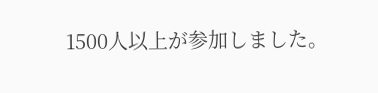1500人以上が参加しました。